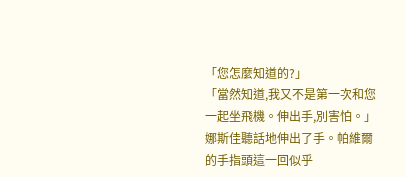「您怎麼知道的?」
「當然知道,我又不是第一次和您一起坐飛機。伸出手,別害怕。」
娜斯佳聽話地伸出了手。帕維爾的手指頭這一回似乎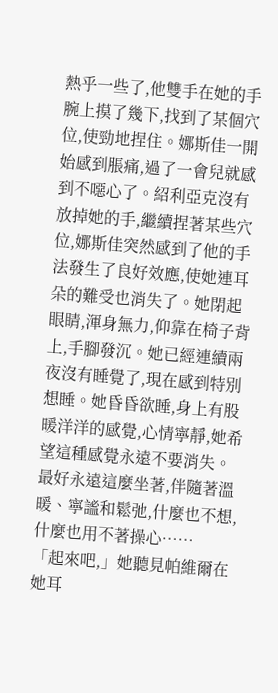熱乎一些了,他雙手在她的手腕上摸了幾下,找到了某個穴位,使勁地捏住。娜斯佳一開始感到脹痛,過了一會兒就感到不噁心了。紹利亞克沒有放掉她的手,繼續捏著某些穴位,娜斯佳突然感到了他的手法發生了良好效應,使她連耳朵的難受也消失了。她閉起眼睛,渾身無力,仰靠在椅子背上,手腳發沉。她已經連續兩夜沒有睡覺了,現在感到特別想睡。她昏昏欲睡,身上有股暖洋洋的感覺,心情寧靜,她希望這種感覺永遠不要消失。最好永遠這麼坐著,伴隨著溫暖、寧謐和鬆弛,什麼也不想,什麼也用不著操心……
「起來吧,」她聽見帕維爾在她耳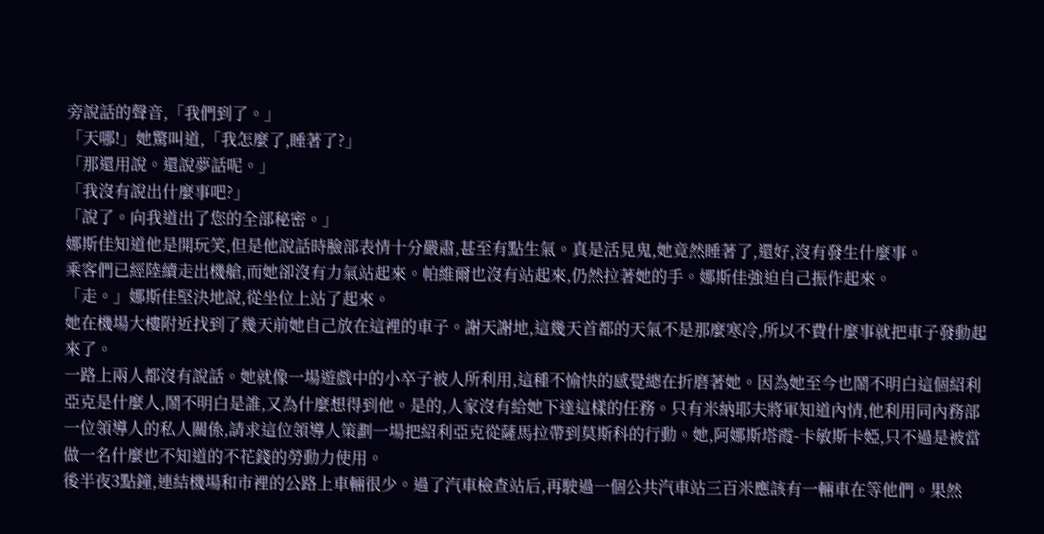旁說話的聲音,「我們到了。」
「天哪!」她驚叫道,「我怎麼了,睡著了?」
「那還用說。還說夢話呢。」
「我沒有說出什麼事吧?」
「說了。向我道出了您的全部秘密。」
娜斯佳知道他是開玩笑,但是他說話時臉部表情十分嚴肅,甚至有點生氣。真是活見鬼,她竟然睡著了,還好,沒有發生什麼事。
乘客們已經陸續走出機艙,而她卻沒有力氣站起來。帕維爾也沒有站起來,仍然拉著她的手。娜斯佳強迫自己振作起來。
「走。」娜斯佳堅決地說,從坐位上站了起來。
她在機場大樓附近找到了幾天前她自己放在這裡的車子。謝天謝地,這幾天首都的天氣不是那麼寒冷,所以不費什麼事就把車子發動起來了。
一路上兩人都沒有說話。她就像一場遊戲中的小卒子被人所利用,這種不愉快的感覺總在折磨著她。因為她至今也鬧不明白這個紹利亞克是什麼人,鬧不明白是誰,又為什麼想得到他。是的,人家沒有給她下達這樣的任務。只有米納耶夫將軍知道內情,他利用同內務部一位領導人的私人關係,請求這位領導人策劃一場把紹利亞克從薩馬拉帶到莫斯科的行動。她,阿娜斯塔霞-卡敏斯卡婭,只不過是被當做一名什麼也不知道的不花錢的勞動力使用。
後半夜3點鐘,連結機場和市裡的公路上車輛很少。過了汽車檢查站后,再駛過一個公共汽車站三百米應該有一輛車在等他們。果然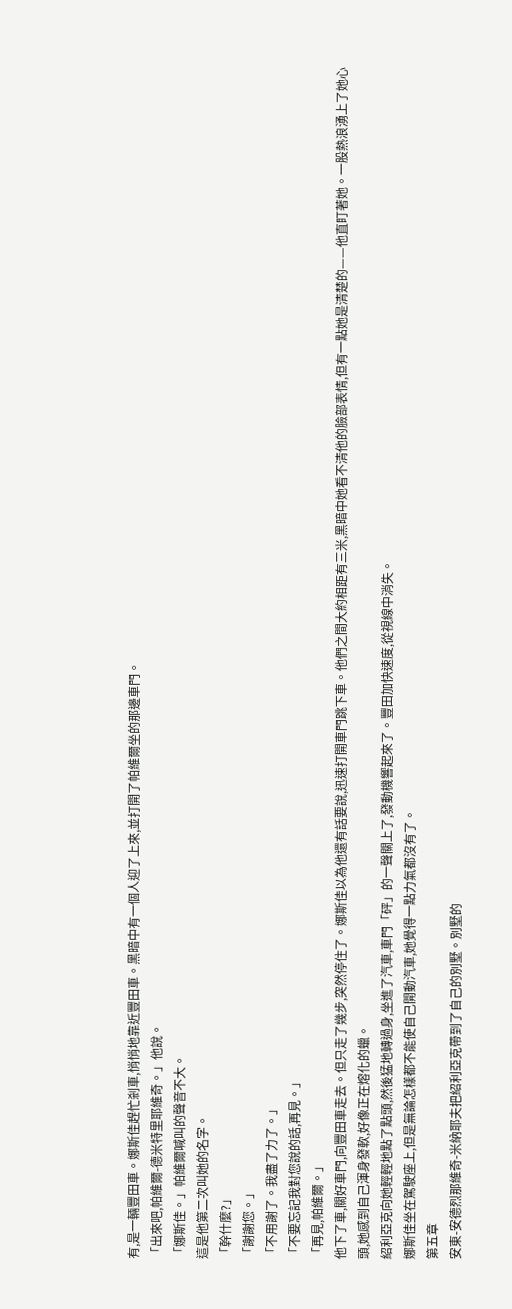有,是一輛豐田車。娜斯佳趕忙剎車,悄悄地靠近豐田車。黑暗中有一個人迎了上來,並打開了帕維爾坐的那邊車門。
「出來吧,帕維爾-德米特里耶維奇。」他說。
「娜斯佳。」帕維爾喊叫的聲音不大。
這是他第二次叫她的名字。
「幹什麼?」
「謝謝您。」
「不用謝了。我盡了力了。」
「不要忘記我對您說的話,再見。」
「再見,帕維爾。」
他下了車,關好車門,向豐田車走去。但只走了幾步,突然停住了。娜斯佳以為他還有話要說,迅速打開車門跳下車。他們之間大約相距有三米,黑暗中她看不清他的臉部表情,但有一點她是清楚的——他直盯著她。一股熱浪湧上了她心頭,她感到自己渾身發軟,好像正在熔化的蠟。
紹利亞克向她輕輕地點了點頭,然後猛地轉過身,坐進了汽車,車門「砰」的一聲關上了,發動機響起來了。豐田加快速度,從視線中消失。
娜斯佳坐在駕駛座上,但是無論怎樣都不能使自己開動汽車,她覺得一點力氣都沒有了。
第五章
安東-安德烈那維奇-米納耶夫把紹利亞克帶到了自己的別墅。別墅的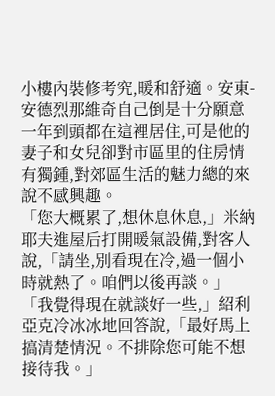小樓內裝修考究,暖和舒適。安東-安德烈那維奇自己倒是十分願意一年到頭都在這裡居住,可是他的妻子和女兒卻對市區里的住房情有獨鍾,對郊區生活的魅力總的來說不感興趣。
「您大概累了,想休息休息,」米納耶夫進屋后打開暖氣設備,對客人說,「請坐,別看現在冷,過一個小時就熱了。咱們以後再談。」
「我覺得現在就談好一些,」紹利亞克冷冰冰地回答說,「最好馬上搞清楚情況。不排除您可能不想接待我。」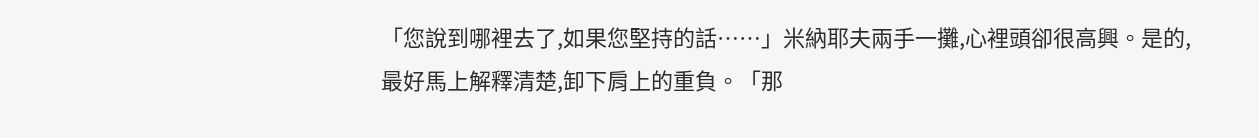「您說到哪裡去了,如果您堅持的話……」米納耶夫兩手一攤,心裡頭卻很高興。是的,最好馬上解釋清楚,卸下肩上的重負。「那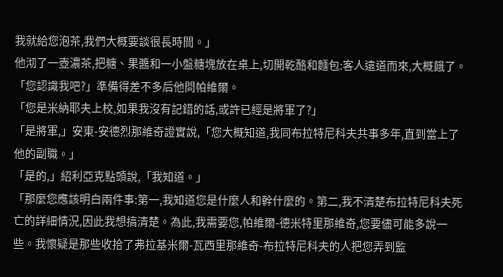我就給您泡茶,我們大概要談很長時間。」
他沏了一壺濃茶,把糖、果醬和一小盤糖塊放在桌上,切開乾酪和麵包:客人遠道而來,大概餓了。
「您認識我吧?」準備得差不多后他問帕維爾。
「您是米納耶夫上校,如果我沒有記錯的話,或許已經是將軍了?」
「是將軍,」安東-安德烈那維奇證實說,「您大概知道,我同布拉特尼科夫共事多年,直到當上了他的副職。」
「是的,」紹利亞克點頭說,「我知道。」
「那麼您應該明白兩件事:第一,我知道您是什麼人和幹什麼的。第二,我不清楚布拉特尼科夫死亡的詳細情況,因此我想搞清楚。為此,我需要您,帕維爾-德米特里那維奇,您要儘可能多說一些。我懷疑是那些收拾了弗拉基米爾-瓦西里那維奇-布拉特尼科夫的人把您弄到監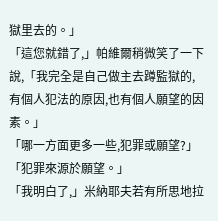獄里去的。」
「這您就錯了,」帕維爾稍微笑了一下說,「我完全是自己做主去蹲監獄的,有個人犯法的原因,也有個人願望的因素。」
「哪一方面更多一些,犯罪或願望?」
「犯罪來源於願望。」
「我明白了,」米納耶夫若有所思地拉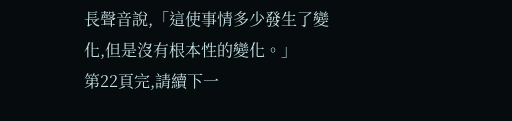長聲音說,「這使事情多少發生了變化,但是沒有根本性的變化。」
第22頁完,請續下一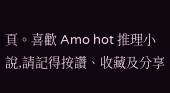頁。喜歡 Amo hot 推理小說,請記得按讚、收藏及分享